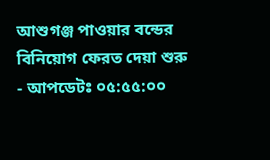আশুগঞ্জ পাওয়ার বন্ডের বিনিয়োগ ফেরত দেয়া শুরু
- আপডেটঃ ০৫:৫৫:০০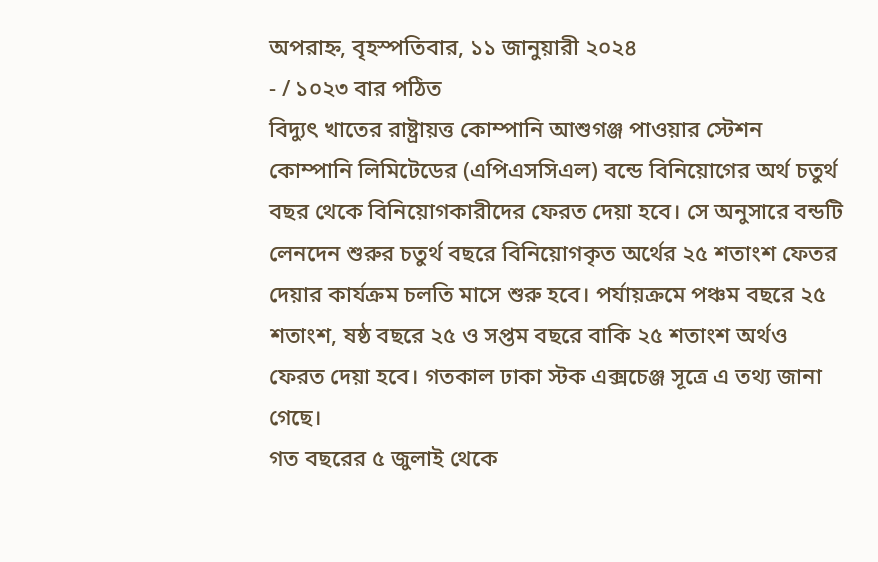অপরাহ্ন, বৃহস্পতিবার, ১১ জানুয়ারী ২০২৪
- / ১০২৩ বার পঠিত
বিদ্যুৎ খাতের রাষ্ট্রায়ত্ত কোম্পানি আশুগঞ্জ পাওয়ার স্টেশন কোম্পানি লিমিটেডের (এপিএসসিএল) বন্ডে বিনিয়োগের অর্থ চতুর্থ বছর থেকে বিনিয়োগকারীদের ফেরত দেয়া হবে। সে অনুসারে বন্ডটি লেনদেন শুরুর চতুর্থ বছরে বিনিয়োগকৃত অর্থের ২৫ শতাংশ ফেতর দেয়ার কার্যক্রম চলতি মাসে শুরু হবে। পর্যায়ক্রমে পঞ্চম বছরে ২৫ শতাংশ, ষষ্ঠ বছরে ২৫ ও সপ্তম বছরে বাকি ২৫ শতাংশ অর্থও ফেরত দেয়া হবে। গতকাল ঢাকা স্টক এক্সচেঞ্জ সূত্রে এ তথ্য জানা গেছে।
গত বছরের ৫ জুলাই থেকে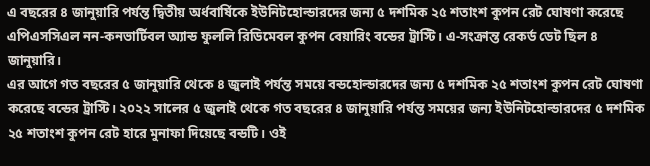এ বছরের ৪ জানুয়ারি পর্যন্ত দ্বিতীয় অর্ধবার্ষিকে ইউনিটহোল্ডারদের জন্য ৫ দশমিক ২৫ শতাংশ কুপন রেট ঘোষণা করেছে এপিএসসিএল নন-কনভার্টিবল অ্যান্ড ফুললি রিডিমেবল কুপন বেয়ারিং বন্ডের ট্রাস্টি। এ-সংক্রান্ত রেকর্ড ডেট ছিল ৪ জানুয়ারি।
এর আগে গত বছরের ৫ জানুয়ারি থেকে ৪ জুলাই পর্যন্ত সময়ে বন্ডহোল্ডারদের জন্য ৫ দশমিক ২৫ শতাংশ কুপন রেট ঘোষণা করেছে বন্ডের ট্রাস্টি। ২০২২ সালের ৫ জুলাই থেকে গত বছরের ৪ জানুয়ারি পর্যন্ত সময়ের জন্য ইউনিটহোল্ডারদের ৫ দশমিক ২৫ শতাংশ কুপন রেট হারে মুনাফা দিয়েছে বন্ডটি। ওই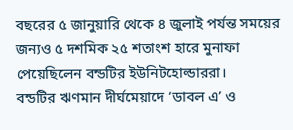বছরের ৫ জানুয়ারি থেকে ৪ জুলাই পর্যন্ত সময়ের জন্যও ৫ দশমিক ২৫ শতাংশ হারে মুনাফা পেয়েছিলেন বন্ডটির ইউনিটহোল্ডাররা।
বন্ডটির ঋণমান দীর্ঘমেয়াদে ‘ডাবল এ’ ও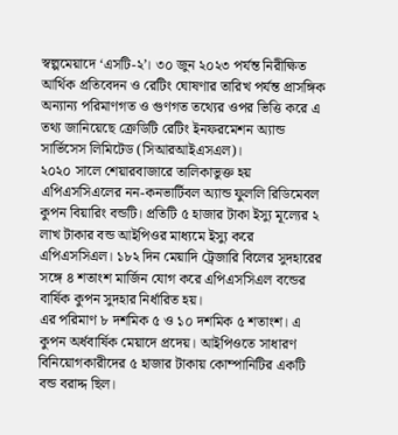স্বল্পমেয়াদে ‘এসটি-২’। ৩০ জুন ২০২৩ পর্যন্ত নিরীক্ষিত আর্থিক প্রতিবেদন ও রেটিং ঘোষণার তারিখ পর্যন্ত প্রাসঙ্গিক অন্যান্য পরিমাণগত ও গুণগত তথ্যের ওপর ভিত্তি করে এ তথ্য জানিয়েছে ক্রেডিটি রেটিং ইনফরমেশন অ্যান্ড সার্ভিসেস লিমিটেড (সিআরআইএসএল)।
২০২০ সালে শেয়ারবাজারে তালিকাভুক্ত হয় এপিএসসিএলের নন-কনভার্টিবল অ্যান্ড ফুললি রিডিমেবল কুপন বিয়ারিং বন্ডটি। প্রতিটি ৫ হাজার টাকা ইস্যু মূল্যের ২ লাখ টাকার বন্ড আইপিওর মাধ্যমে ইস্যু করে এপিএসসিএল। ১৮২ দিন মেয়াদি ট্রেজারি বিলের সুদহারের সঙ্গে ৪ শতাংশ মার্জিন যোগ করে এপিএসসিএল বন্ডের বার্ষিক কুপন সুদহার নির্ধারিত হয়।
এর পরিমাণ ৮ দশমিক ৫ ও ১০ দশমিক ৫ শতাংশ। এ কুপন অর্ধবার্ষিক মেয়াদে প্রদেয়। আইপিওতে সাধারণ বিনিয়োগকারীদের ৫ হাজার টাকায় কোম্পানিটির একটি বন্ড বরাদ্দ ছিল।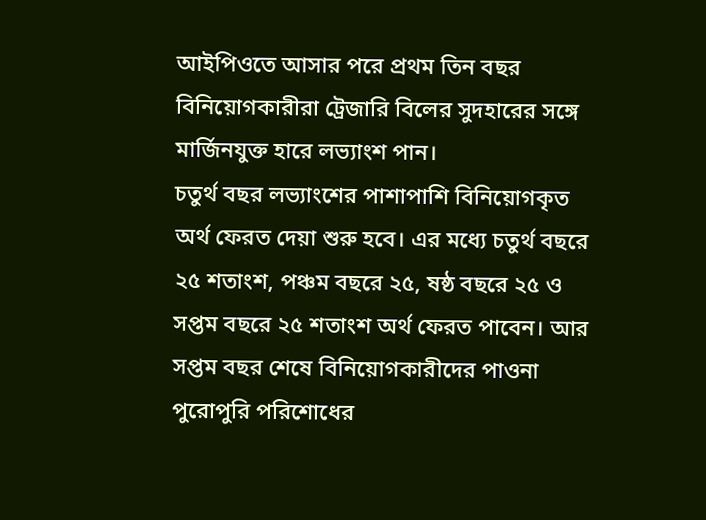আইপিওতে আসার পরে প্রথম তিন বছর বিনিয়োগকারীরা ট্রেজারি বিলের সুদহারের সঙ্গে মার্জিনযুক্ত হারে লভ্যাংশ পান।
চতুর্থ বছর লভ্যাংশের পাশাপাশি বিনিয়োগকৃত অর্থ ফেরত দেয়া শুরু হবে। এর মধ্যে চতুর্থ বছরে ২৫ শতাংশ, পঞ্চম বছরে ২৫, ষষ্ঠ বছরে ২৫ ও সপ্তম বছরে ২৫ শতাংশ অর্থ ফেরত পাবেন। আর সপ্তম বছর শেষে বিনিয়োগকারীদের পাওনা পুরোপুরি পরিশোধের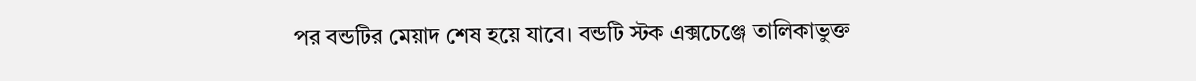পর বন্ডটির মেয়াদ শেষ হয়ে যাবে। বন্ডটি স্টক এক্সচেঞ্জে তালিকাভুক্ত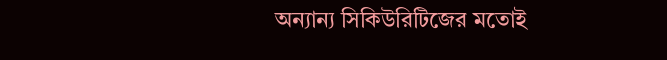অন্যান্য সিকিউরিটিজের মতোই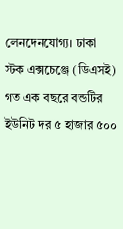লেনদেনযোগ্য। ঢাকা স্টক এক্সচেঞ্জে (ডিএসই) গত এক বছরে বন্ডটির ইউনিট দর ৫ হাজার ৫০০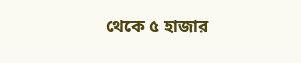থেকে ৫ হাজার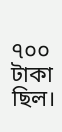৭০০ টাকা ছিল।